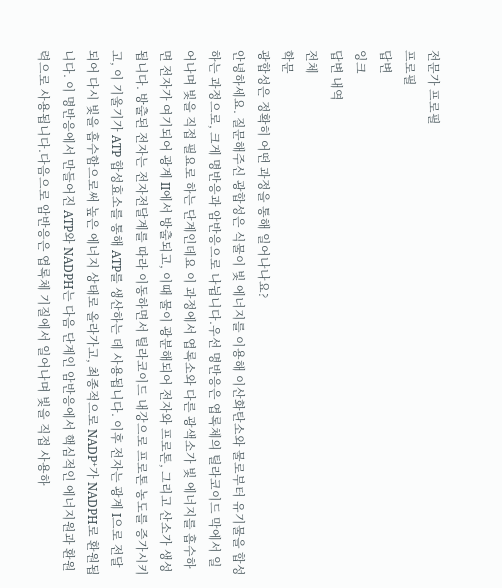전문가 프로필
프로필
답변
잉크
답변 내역
전체
학문
광합성은 정확히 어떤 과정을 통해 일어나나요?
안녕하세요. 질문해주신 광합성은 식물이 빛 에너지를 이용해 이산화탄소와 물로부터 유기물을 합성하는 과정으로, 크게 명반응과 암반응으로 나뉩니다.우선 명반응은 엽록체의 틸라코이드 막에서 일어나며 빛을 직접 필요로 하는 단계인데요 이 과정에서 엽록소와 다른 광색소가 빛 에너지를 흡수하면 전자가 여기되어 광계 II에서 방출되고, 이때 물이 광분해되어 전자와 프로톤, 그리고 산소가 생성됩니다. 방출된 전자는 전자전달계를 따라 이동하면서 틸라코이드 내강으로 프로톤 농도를 증가시키고, 이 기울기가 ATP 합성효소를 통해 ATP를 생산하는 데 사용됩니다. 이후 전자는 광계 I으로 전달되어 다시 빛을 흡수함으로써 높은 에너지 상태로 올라가고, 최종적으로 NADP⁺가 NADPH로 환원됩니다. 이 명반응에서 만들어진 ATP와 NADPH는 다음 단계인 암반응에서 핵심적인 에너지원과 환원력으로 사용됩니다.다음으로 암반응은 엽록체 기질에서 일어나며 빛을 직접 사용하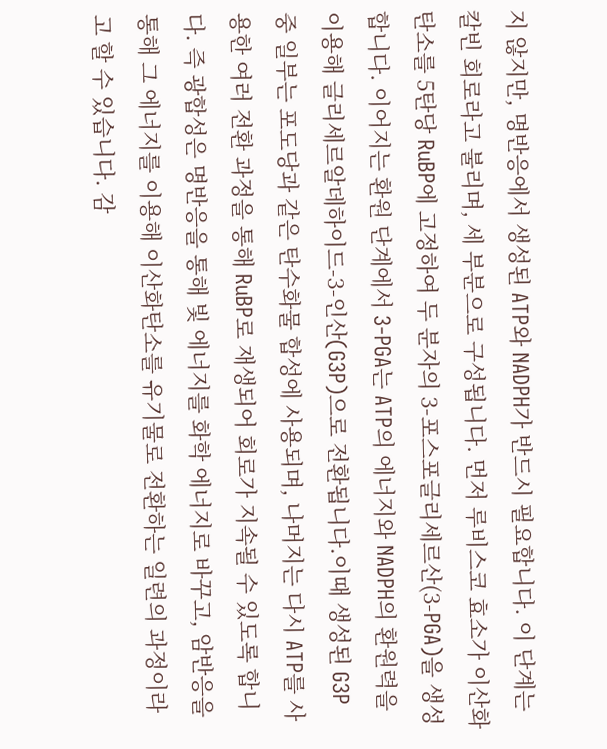지 않지만, 명반응에서 생성된 ATP와 NADPH가 반드시 필요합니다. 이 단계는 칼빈 회로라고 불리며, 세 부분으로 구성됩니다. 먼저 루비스코 효소가 이산화탄소를 5탄당 RuBP에 고정하여 두 분자의 3-포스포글리세르산(3-PGA)을 생성합니다. 이어지는 환원 단계에서 3-PGA는 ATP의 에너지와 NADPH의 환원력을 이용해 글리세르알데하이드-3-인산(G3P)으로 전환됩니다.이때 생성된 G3P 중 일부는 포도당과 같은 탄수화물 합성에 사용되며, 나머지는 다시 ATP를 사용한 여러 전환 과정을 통해 RuBP로 재생되어 회로가 지속될 수 있도록 합니다. 즉 광합성은 명반응을 통해 빛 에너지를 화학 에너지로 바꾸고, 암반응을 통해 그 에너지를 이용해 이산화탄소를 유기물로 전환하는 일련의 과정이라고 할 수 있습니다. 감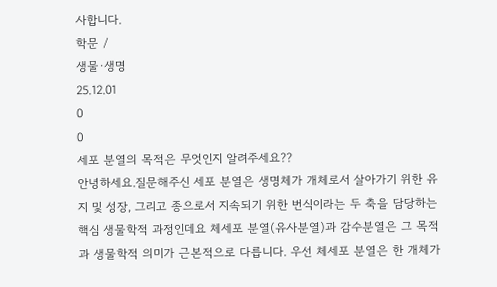사합니다.
학문 /
생물·생명
25.12.01
0
0
세포 분열의 목적은 무엇인지 알려주세요??
안녕하세요.질문해주신 세포 분열은 생명체가 개체로서 살아가기 위한 유지 및 성장, 그리고 종으로서 지속되기 위한 번식이라는 두 축을 담당하는 핵심 생물학적 과정인데요 체세포 분열(유사분열)과 감수분열은 그 목적과 생물학적 의미가 근본적으로 다릅니다. 우선 체세포 분열은 한 개체가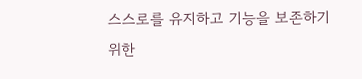스스로를 유지하고 기능을 보존하기 위한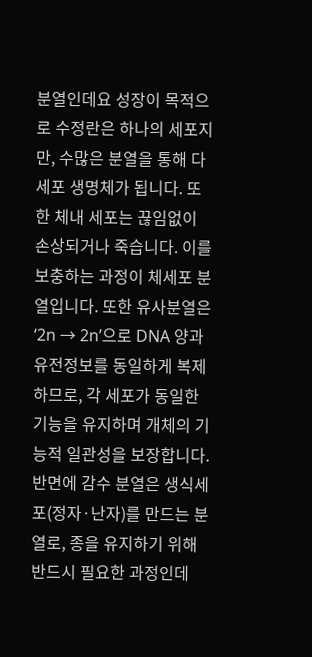분열인데요 성장이 목적으로 수정란은 하나의 세포지만, 수많은 분열을 통해 다세포 생명체가 됩니다. 또한 체내 세포는 끊임없이 손상되거나 죽습니다. 이를 보충하는 과정이 체세포 분열입니다. 또한 유사분열은 ‘2n → 2n’으로 DNA 양과 유전정보를 동일하게 복제하므로, 각 세포가 동일한 기능을 유지하며 개체의 기능적 일관성을 보장합니다.반면에 감수 분열은 생식세포(정자·난자)를 만드는 분열로, 종을 유지하기 위해 반드시 필요한 과정인데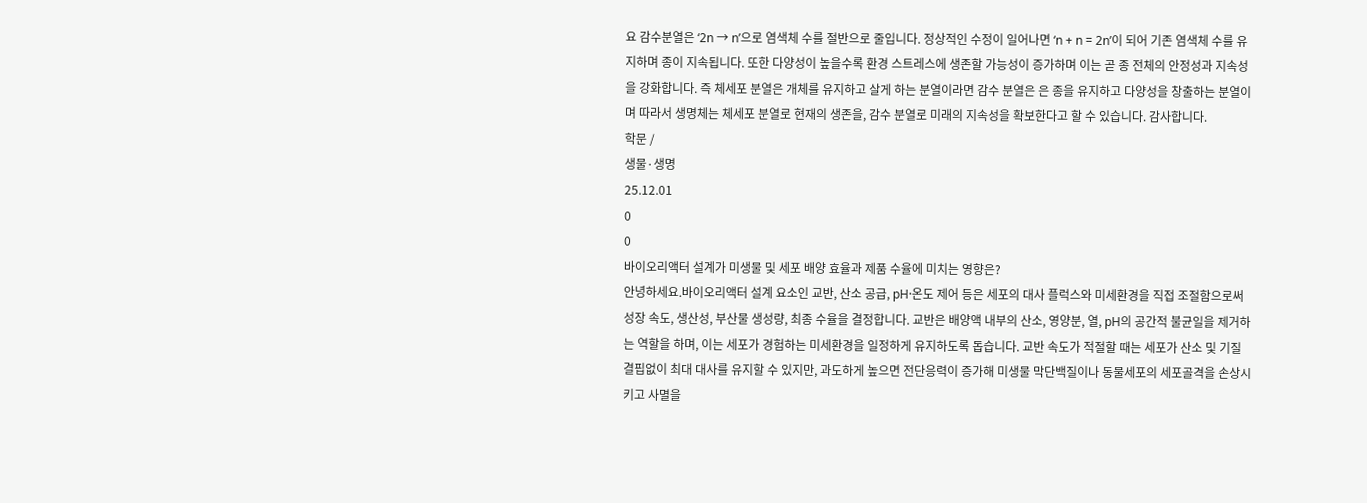요 감수분열은 ‘2n → n’으로 염색체 수를 절반으로 줄입니다. 정상적인 수정이 일어나면 ‘n + n = 2n’이 되어 기존 염색체 수를 유지하며 종이 지속됩니다. 또한 다양성이 높을수록 환경 스트레스에 생존할 가능성이 증가하며 이는 곧 종 전체의 안정성과 지속성을 강화합니다. 즉 체세포 분열은 개체를 유지하고 살게 하는 분열이라면 감수 분열은 은 종을 유지하고 다양성을 창출하는 분열이며 따라서 생명체는 체세포 분열로 현재의 생존을, 감수 분열로 미래의 지속성을 확보한다고 할 수 있습니다. 감사합니다.
학문 /
생물·생명
25.12.01
0
0
바이오리액터 설계가 미생물 및 세포 배양 효율과 제품 수율에 미치는 영향은?
안녕하세요.바이오리액터 설계 요소인 교반, 산소 공급, pH·온도 제어 등은 세포의 대사 플럭스와 미세환경을 직접 조절함으로써 성장 속도, 생산성, 부산물 생성량, 최종 수율을 결정합니다. 교반은 배양액 내부의 산소, 영양분, 열, pH의 공간적 불균일을 제거하는 역할을 하며, 이는 세포가 경험하는 미세환경을 일정하게 유지하도록 돕습니다. 교반 속도가 적절할 때는 세포가 산소 및 기질 결핍없이 최대 대사를 유지할 수 있지만, 과도하게 높으면 전단응력이 증가해 미생물 막단백질이나 동물세포의 세포골격을 손상시키고 사멸을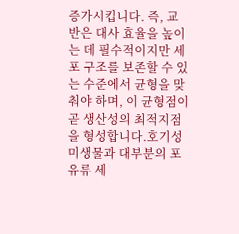증가시킵니다. 즉, 교반은 대사 효율을 높이는 데 필수적이지만 세포 구조를 보존할 수 있는 수준에서 균형을 맞춰야 하며, 이 균형점이 곧 생산성의 최적지점을 형성합니다.호기성 미생물과 대부분의 포유류 세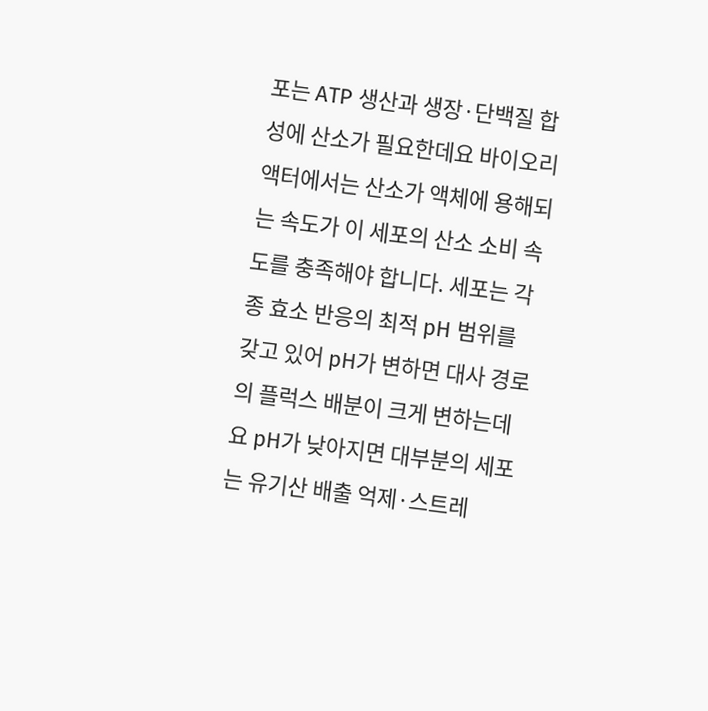포는 ATP 생산과 생장·단백질 합성에 산소가 필요한데요 바이오리액터에서는 산소가 액체에 용해되는 속도가 이 세포의 산소 소비 속도를 충족해야 합니다. 세포는 각종 효소 반응의 최적 pH 범위를 갖고 있어 pH가 변하면 대사 경로의 플럭스 배분이 크게 변하는데요 pH가 낮아지면 대부분의 세포는 유기산 배출 억제·스트레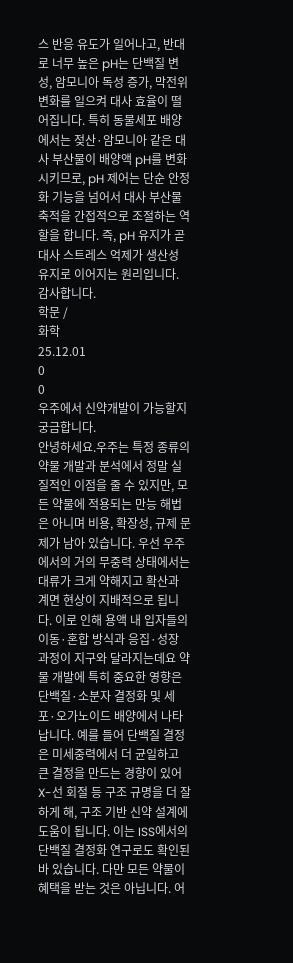스 반응 유도가 일어나고, 반대로 너무 높은 pH는 단백질 변성, 암모니아 독성 증가, 막전위 변화를 일으켜 대사 효율이 떨어집니다. 특히 동물세포 배양에서는 젖산·암모니아 같은 대사 부산물이 배양액 pH를 변화시키므로, pH 제어는 단순 안정화 기능을 넘어서 대사 부산물 축적을 간접적으로 조절하는 역할을 합니다. 즉, pH 유지가 곧 대사 스트레스 억제가 생산성 유지로 이어지는 원리입니다. 감사합니다.
학문 /
화학
25.12.01
0
0
우주에서 신약개발이 가능할지 궁금합니다.
안녕하세요.우주는 특정 종류의 약물 개발과 분석에서 정말 실질적인 이점을 줄 수 있지만, 모든 약물에 적용되는 만능 해법은 아니며 비용, 확장성, 규제 문제가 남아 있습니다. 우선 우주에서의 거의 무중력 상태에서는 대류가 크게 약해지고 확산과 계면 현상이 지배적으로 됩니다. 이로 인해 용액 내 입자들의 이동·혼합 방식과 응집·성장 과정이 지구와 달라지는데요 약물 개발에 특히 중요한 영향은 단백질·소분자 결정화 및 세포·오가노이드 배양에서 나타납니다. 예를 들어 단백질 결정은 미세중력에서 더 균일하고 큰 결정을 만드는 경향이 있어 X-선 회절 등 구조 규명을 더 잘 하게 해, 구조 기반 신약 설계에 도움이 됩니다. 이는 ISS에서의 단백질 결정화 연구로도 확인된 바 있습니다. 다만 모든 약물이 혜택을 받는 것은 아닙니다. 어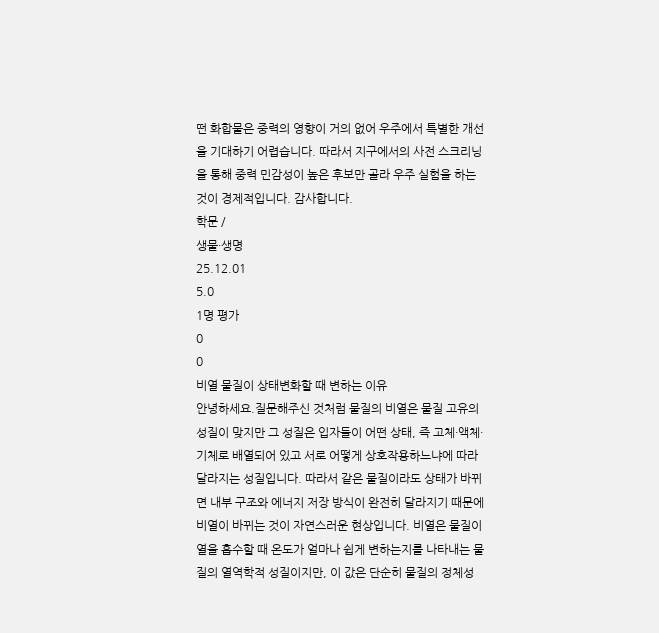떤 화합물은 중력의 영향이 거의 없어 우주에서 특별한 개선을 기대하기 어렵습니다. 따라서 지구에서의 사전 스크리닝을 통해 중력 민감성이 높은 후보만 골라 우주 실험을 하는 것이 경제적입니다. 감사합니다.
학문 /
생물·생명
25.12.01
5.0
1명 평가
0
0
비열 물질이 상태변화할 때 변하는 이유
안녕하세요.질문해주신 것처럼 물질의 비열은 물질 고유의 성질이 맞지만 그 성질은 입자들이 어떤 상태, 즉 고체·액체·기체로 배열되어 있고 서로 어떻게 상호작용하느냐에 따라 달라지는 성질입니다. 따라서 같은 물질이라도 상태가 바뀌면 내부 구조와 에너지 저장 방식이 완전히 달라지기 때문에 비열이 바뀌는 것이 자연스러운 현상입니다. 비열은 물질이 열을 흡수할 때 온도가 얼마나 쉽게 변하는지를 나타내는 물질의 열역학적 성질이지만, 이 값은 단순히 물질의 정체성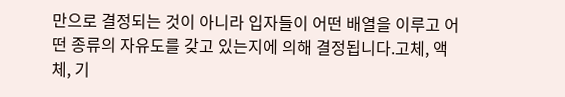만으로 결정되는 것이 아니라 입자들이 어떤 배열을 이루고 어떤 종류의 자유도를 갖고 있는지에 의해 결정됩니다.고체, 액체, 기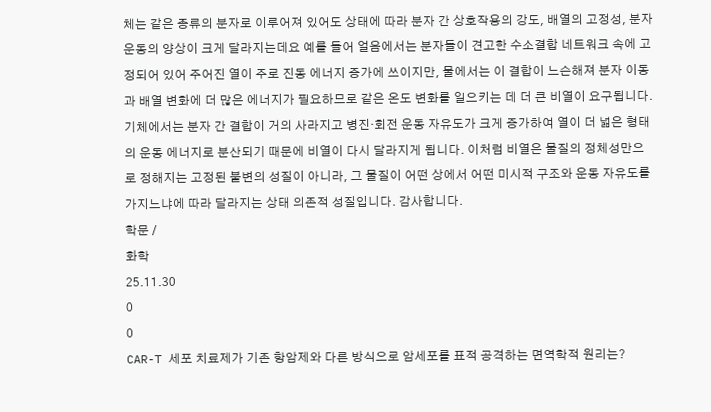체는 같은 종류의 분자로 이루어져 있어도 상태에 따라 분자 간 상호작용의 강도, 배열의 고정성, 분자 운동의 양상이 크게 달라지는데요 예를 들어 얼음에서는 분자들이 견고한 수소결합 네트워크 속에 고정되어 있어 주어진 열이 주로 진동 에너지 증가에 쓰이지만, 물에서는 이 결합이 느슨해져 분자 이동과 배열 변화에 더 많은 에너지가 필요하므로 같은 온도 변화를 일으키는 데 더 큰 비열이 요구됩니다. 기체에서는 분자 간 결합이 거의 사라지고 병진·회전 운동 자유도가 크게 증가하여 열이 더 넓은 형태의 운동 에너지로 분산되기 때문에 비열이 다시 달라지게 됩니다. 이처럼 비열은 물질의 정체성만으로 정해지는 고정된 불변의 성질이 아니라, 그 물질이 어떤 상에서 어떤 미시적 구조와 운동 자유도를 가지느냐에 따라 달라지는 상태 의존적 성질입니다. 감사합니다.
학문 /
화학
25.11.30
0
0
CAR-T 세포 치료제가 기존 항암제와 다른 방식으로 암세포를 표적 공격하는 면역학적 원리는?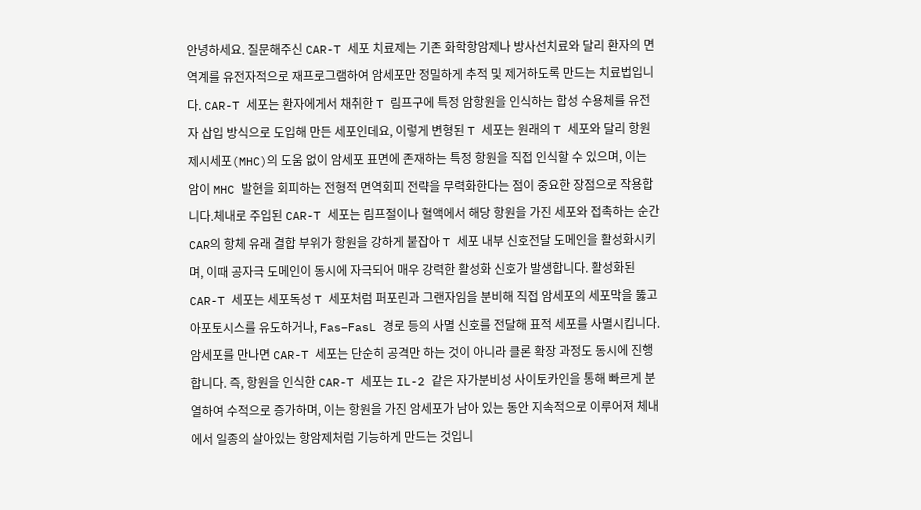안녕하세요. 질문해주신 CAR-T 세포 치료제는 기존 화학항암제나 방사선치료와 달리 환자의 면역계를 유전자적으로 재프로그램하여 암세포만 정밀하게 추적 및 제거하도록 만드는 치료법입니다. CAR-T 세포는 환자에게서 채취한 T 림프구에 특정 암항원을 인식하는 합성 수용체를 유전자 삽입 방식으로 도입해 만든 세포인데요, 이렇게 변형된 T 세포는 원래의 T 세포와 달리 항원제시세포(MHC)의 도움 없이 암세포 표면에 존재하는 특정 항원을 직접 인식할 수 있으며, 이는 암이 MHC 발현을 회피하는 전형적 면역회피 전략을 무력화한다는 점이 중요한 장점으로 작용합니다.체내로 주입된 CAR-T 세포는 림프절이나 혈액에서 해당 항원을 가진 세포와 접촉하는 순간 CAR의 항체 유래 결합 부위가 항원을 강하게 붙잡아 T 세포 내부 신호전달 도메인을 활성화시키며, 이때 공자극 도메인이 동시에 자극되어 매우 강력한 활성화 신호가 발생합니다. 활성화된 CAR-T 세포는 세포독성 T 세포처럼 퍼포린과 그랜자임을 분비해 직접 암세포의 세포막을 뚫고 아포토시스를 유도하거나, Fas–FasL 경로 등의 사멸 신호를 전달해 표적 세포를 사멸시킵니다.암세포를 만나면 CAR-T 세포는 단순히 공격만 하는 것이 아니라 클론 확장 과정도 동시에 진행합니다. 즉, 항원을 인식한 CAR-T 세포는 IL-2 같은 자가분비성 사이토카인을 통해 빠르게 분열하여 수적으로 증가하며, 이는 항원을 가진 암세포가 남아 있는 동안 지속적으로 이루어져 체내에서 일종의 살아있는 항암제처럼 기능하게 만드는 것입니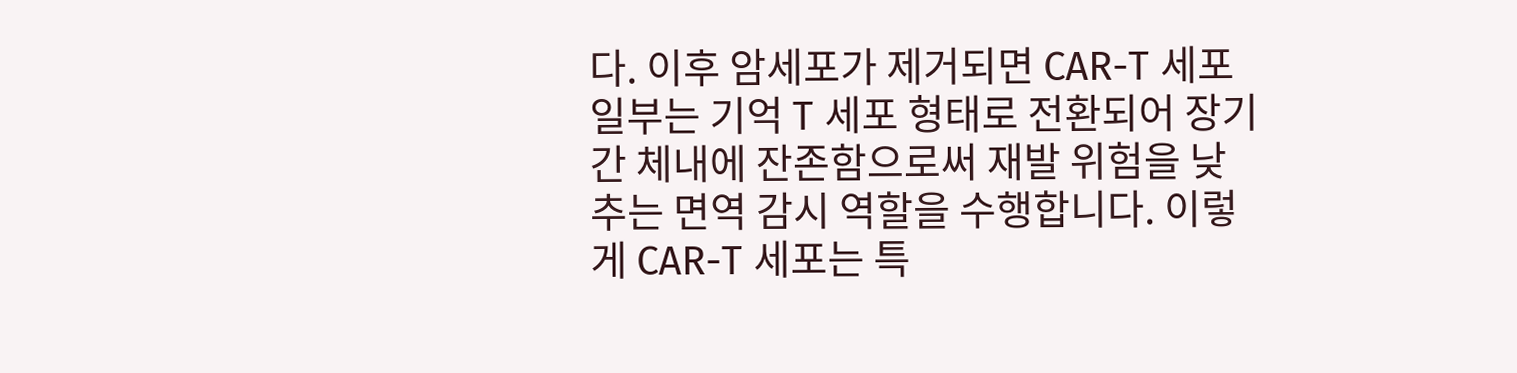다. 이후 암세포가 제거되면 CAR-T 세포 일부는 기억 T 세포 형태로 전환되어 장기간 체내에 잔존함으로써 재발 위험을 낮추는 면역 감시 역할을 수행합니다. 이렇게 CAR-T 세포는 특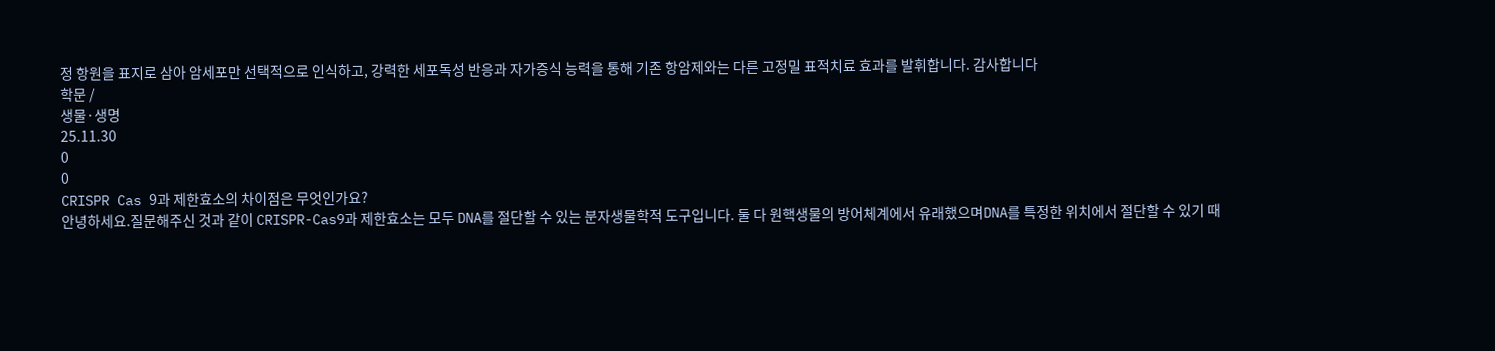정 항원을 표지로 삼아 암세포만 선택적으로 인식하고, 강력한 세포독성 반응과 자가증식 능력을 통해 기존 항암제와는 다른 고정밀 표적치료 효과를 발휘합니다. 감사합니다
학문 /
생물·생명
25.11.30
0
0
CRISPR Cas 9과 제한효소의 차이점은 무엇인가요?
안녕하세요.질문해주신 것과 같이 CRISPR-Cas9과 제한효소는 모두 DNA를 절단할 수 있는 분자생물학적 도구입니다. 둘 다 원핵생물의 방어체계에서 유래했으며DNA를 특정한 위치에서 절단할 수 있기 때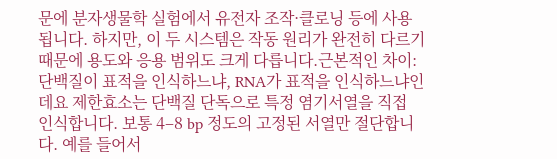문에 분자생물학 실험에서 유전자 조작·클로닝 등에 사용됩니다. 하지만, 이 두 시스템은 작동 원리가 완전히 다르기 때문에 용도와 응용 범위도 크게 다릅니다.근본적인 차이: 단백질이 표적을 인식하느냐, RNA가 표적을 인식하느냐인데요 제한효소는 단백질 단독으로 특정 염기서열을 직접 인식합니다. 보통 4–8 bp 정도의 고정된 서열만 절단합니다. 예를 들어서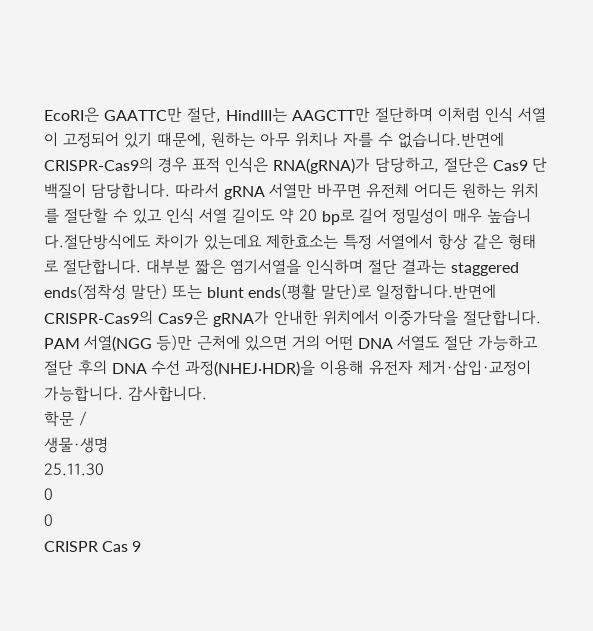EcoRI은 GAATTC만 절단, HindIII는 AAGCTT만 절단하며 이처럼 인식 서열이 고정되어 있기 때문에, 원하는 아무 위치나 자를 수 없습니다.반면에 CRISPR-Cas9의 경우 표적 인식은 RNA(gRNA)가 담당하고, 절단은 Cas9 단백질이 담당합니다. 따라서 gRNA 서열만 바꾸면 유전체 어디든 원하는 위치를 절단할 수 있고 인식 서열 길이도 약 20 bp로 길어 정밀성이 매우 높습니다.절단방식에도 차이가 있는데요 제한효소는 특정 서열에서 항상 같은 형태로 절단합니다. 대부분 짧은 염기서열을 인식하며 절단 결과는 staggered ends(점착성 말단) 또는 blunt ends(평활 말단)로 일정합니다.반면에 CRISPR-Cas9의 Cas9은 gRNA가 안내한 위치에서 이중가닥을 절단합니다. PAM 서열(NGG 등)만 근처에 있으면 거의 어떤 DNA 서열도 절단 가능하고 절단 후의 DNA 수선 과정(NHEJ·HDR)을 이용해 유전자 제거·삽입·교정이 가능합니다. 감사합니다.
학문 /
생물·생명
25.11.30
0
0
CRISPR Cas 9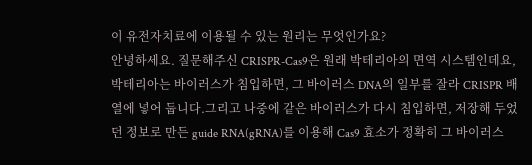이 유전자치료에 이용될 수 있는 원리는 무엇인가요?
안녕하세요. 질문해주신 CRISPR-Cas9은 원래 박테리아의 면역 시스템인데요, 박테리아는 바이러스가 침입하면, 그 바이러스 DNA의 일부를 잘라 CRISPR 배열에 넣어 둡니다.그리고 나중에 같은 바이러스가 다시 침입하면, 저장해 두었던 정보로 만든 guide RNA(gRNA)를 이용해 Cas9 효소가 정확히 그 바이러스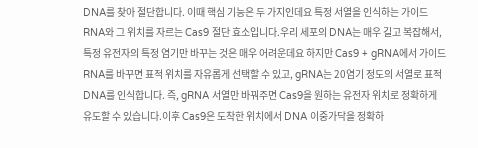DNA를 찾아 절단합니다. 이때 핵심 기능은 두 가지인데요 특정 서열을 인식하는 가이드 RNA와 그 위치를 자르는 Cas9 절단 효소입니다.우리 세포의 DNA는 매우 길고 복잡해서, 특정 유전자의 특정 염기만 바꾸는 것은 매우 어려운데요 하지만 Cas9 + gRNA에서 가이드 RNA를 바꾸면 표적 위치를 자유롭게 선택할 수 있고, gRNA는 20염기 정도의 서열로 표적 DNA를 인식합니다. 즉, gRNA 서열만 바꿔주면 Cas9을 원하는 유전자 위치로 정확하게 유도할 수 있습니다.이후 Cas9은 도착한 위치에서 DNA 이중가닥을 정확하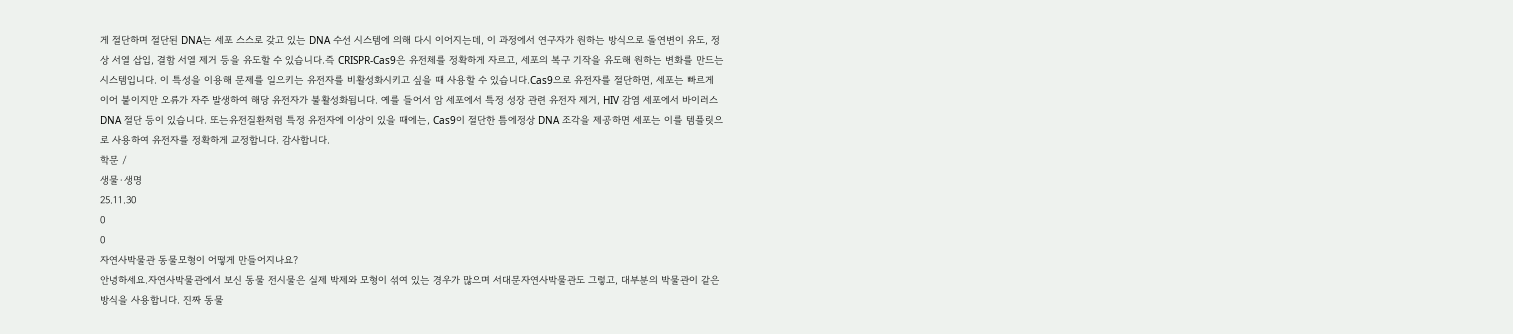게 절단하며 절단된 DNA는 세포 스스로 갖고 있는 DNA 수선 시스템에 의해 다시 이어지는데, 이 과정에서 연구자가 원하는 방식으로 돌연변이 유도, 정상 서열 삽입, 결함 서열 제거 등을 유도할 수 있습니다.즉 CRISPR-Cas9은 유전체를 정확하게 자르고, 세포의 복구 기작을 유도해 원하는 변화를 만드는 시스템입니다. 이 특성을 이용해 문제를 일으키는 유전자를 비활성화시키고 싶을 때 사용할 수 있습니다.Cas9으로 유전자를 절단하면, 세포는 빠르게 이어 붙이지만 오류가 자주 발생하여 해당 유전자가 불활성화됩니다. 예를 들어서 암 세포에서 특정 성장 관련 유전자 제거, HIV 감염 세포에서 바이러스 DNA 절단 등이 있습니다. 또는유전질환처럼 특정 유전자에 이상이 있을 때에는, Cas9이 절단한 틈에정상 DNA 조각을 제공하면 세포는 이를 템플릿으로 사용하여 유전자를 정확하게 교정합니다. 감사합니다.
학문 /
생물·생명
25.11.30
0
0
자연사박물관 동물모형이 어떻게 만들어지나요?
안녕하세요.자연사박물관에서 보신 동물 전시물은 실제 박제와 모형이 섞여 있는 경우가 많으며 서대문자연사박물관도 그렇고, 대부분의 박물관이 같은 방식을 사용합니다. 진짜 동물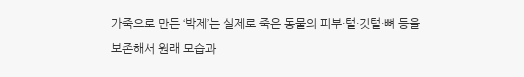가죽으로 만든 ‘박제’는 실제로 죽은 동물의 피부·털·깃털·뼈 등을 보존해서 원래 모습과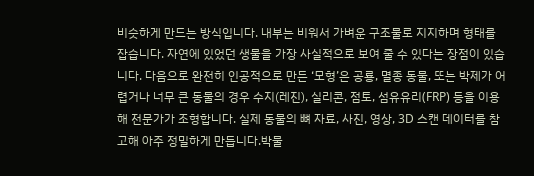비슷하게 만드는 방식입니다. 내부는 비워서 가벼운 구조물로 지지하며 형태를 잡습니다. 자연에 있었던 생물을 가장 사실적으로 보여 줄 수 있다는 장점이 있습니다. 다음으로 완전히 인공적으로 만든 ‘모형’은 공룡, 멸종 동물, 또는 박제가 어렵거나 너무 큰 동물의 경우 수지(레진), 실리콘, 점토, 섬유유리(FRP) 등을 이용해 전문가가 조형합니다. 실제 동물의 뼈 자료, 사진, 영상, 3D 스캔 데이터를 참고해 아주 정밀하게 만듭니다.박물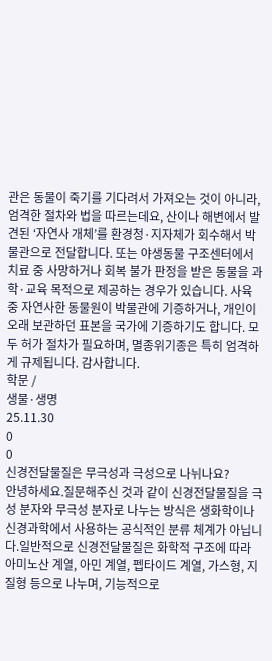관은 동물이 죽기를 기다려서 가져오는 것이 아니라, 엄격한 절차와 법을 따르는데요, 산이나 해변에서 발견된 ‘자연사 개체’를 환경청·지자체가 회수해서 박물관으로 전달합니다. 또는 야생동물 구조센터에서 치료 중 사망하거나 회복 불가 판정을 받은 동물을 과학·교육 목적으로 제공하는 경우가 있습니다. 사육 중 자연사한 동물원이 박물관에 기증하거나, 개인이 오래 보관하던 표본을 국가에 기증하기도 합니다. 모두 허가 절차가 필요하며, 멸종위기종은 특히 엄격하게 규제됩니다. 감사합니다.
학문 /
생물·생명
25.11.30
0
0
신경전달물질은 무극성과 극성으로 나뉘나요?
안녕하세요.질문해주신 것과 같이 신경전달물질을 극성 분자와 무극성 분자로 나누는 방식은 생화학이나 신경과학에서 사용하는 공식적인 분류 체계가 아닙니다.일반적으로 신경전달물질은 화학적 구조에 따라 아미노산 계열, 아민 계열, 펩타이드 계열, 가스형, 지질형 등으로 나누며, 기능적으로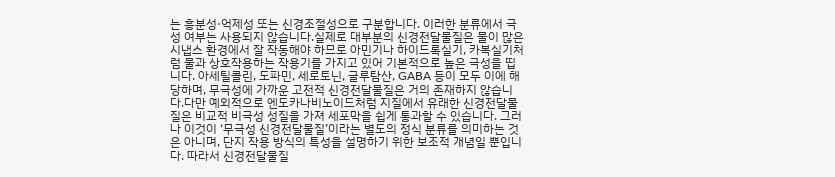는 흥분성·억제성 또는 신경조절성으로 구분합니다. 이러한 분류에서 극성 여부는 사용되지 않습니다.실제로 대부분의 신경전달물질은 물이 많은 시냅스 환경에서 잘 작동해야 하므로 아민기나 하이드록실기, 카복실기처럼 물과 상호작용하는 작용기를 가지고 있어 기본적으로 높은 극성을 띱니다. 아세틸콜린, 도파민, 세로토닌, 글루탐산, GABA 등이 모두 이에 해당하며, 무극성에 가까운 고전적 신경전달물질은 거의 존재하지 않습니다.다만 예외적으로 엔도카나비노이드처럼 지질에서 유래한 신경전달물질은 비교적 비극성 성질을 가져 세포막을 쉽게 통과할 수 있습니다. 그러나 이것이 ‘무극성 신경전달물질’이라는 별도의 정식 분류를 의미하는 것은 아니며, 단지 작용 방식의 특성을 설명하기 위한 보조적 개념일 뿐입니다. 따라서 신경전달물질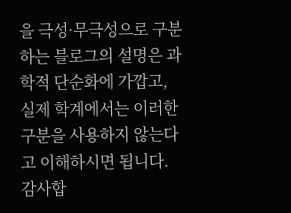을 극성·무극성으로 구분하는 블로그의 설명은 과학적 단순화에 가깝고, 실제 학계에서는 이러한 구분을 사용하지 않는다고 이해하시면 됩니다. 감사합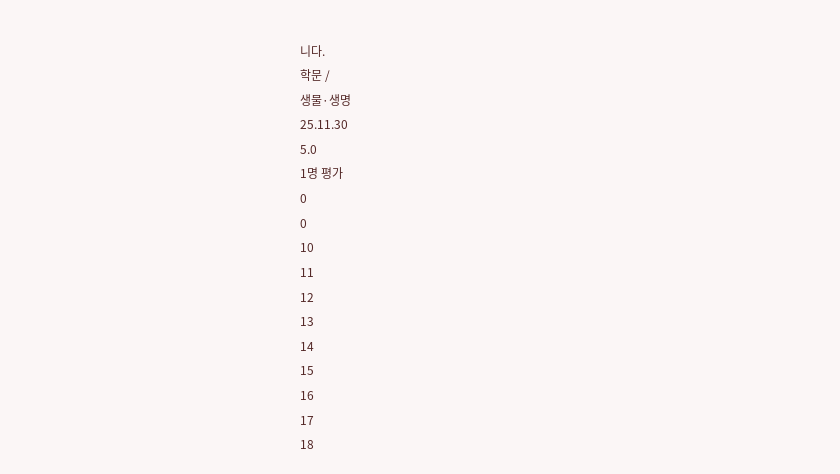니다.
학문 /
생물·생명
25.11.30
5.0
1명 평가
0
0
10
11
12
13
14
15
16
17
18